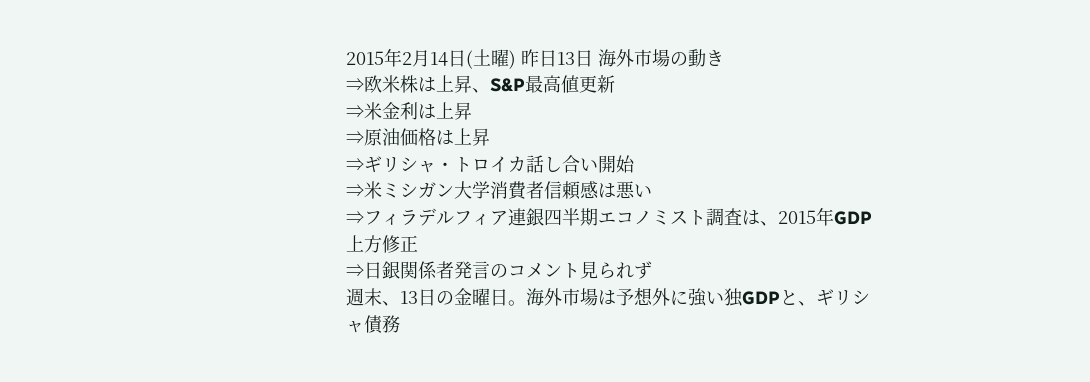2015年2月14日(土曜) 昨日13日 海外市場の動き
⇒欧米株は上昇、S&P最高値更新
⇒米金利は上昇
⇒原油価格は上昇
⇒ギリシャ・トロイカ話し合い開始
⇒米ミシガン大学消費者信頼感は悪い
⇒フィラデルフィア連銀四半期エコノミスト調査は、2015年GDP上方修正
⇒日銀関係者発言のコメント見られず
週末、13日の金曜日。海外市場は予想外に強い独GDPと、ギリシャ債務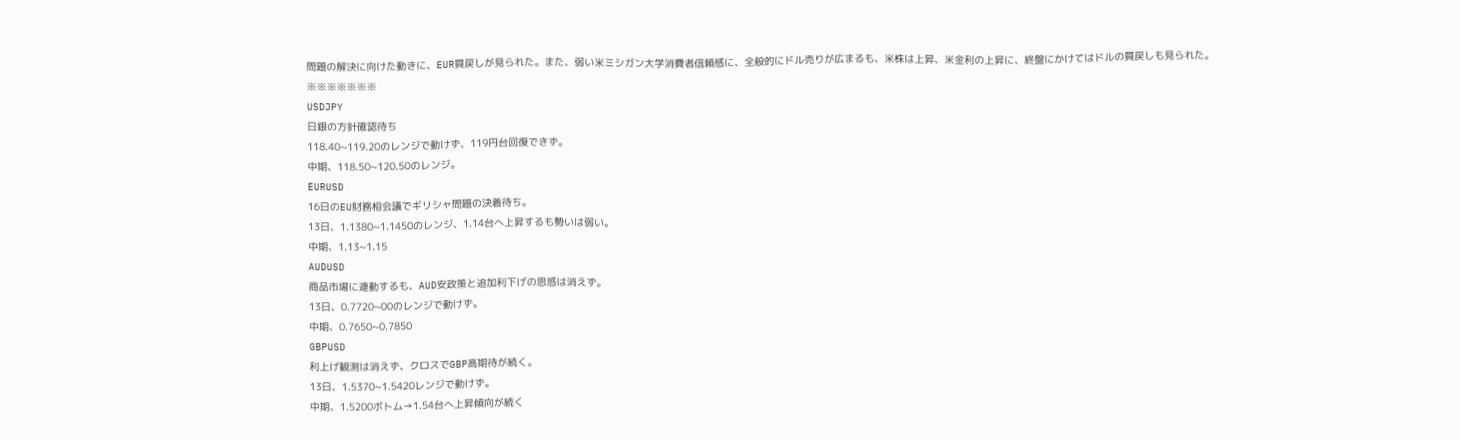問題の解決に向けた動きに、EUR買戻しが見られた。また、弱い米ミシガン大学消費者信頼感に、全般的にドル売りが広まるも、米株は上昇、米金利の上昇に、終盤にかけてはドルの買戻しも見られた。
※※※※※※※
USDJPY
日銀の方針確認待ち
118.40~119.20のレンジで動けず、119円台回復できず。
中期、118.50~120.50のレンジ。
EURUSD
16日のEU財務相会議でギリシャ問題の決着待ち。
13日、1.1380~1.1450のレンジ、1.14台へ上昇するも勢いは弱い。
中期、1.13~1.15
AUDUSD
商品市場に連動するも、AUD安政策と追加利下げの思惑は消えず。
13日、0.7720~00のレンジで動けず。
中期、0.7650~0.7850
GBPUSD
利上げ観測は消えず、クロスでGBP高期待が続く。
13日、1.5370~1.5420レンジで動けず。
中期、1.5200ボトム→1.54台へ上昇傾向が続く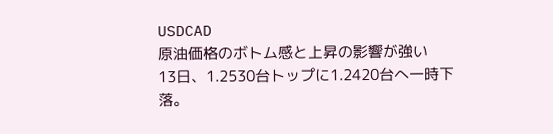USDCAD
原油価格のボトム感と上昇の影響が強い
13日、1.2530台トップに1.2420台へ一時下落。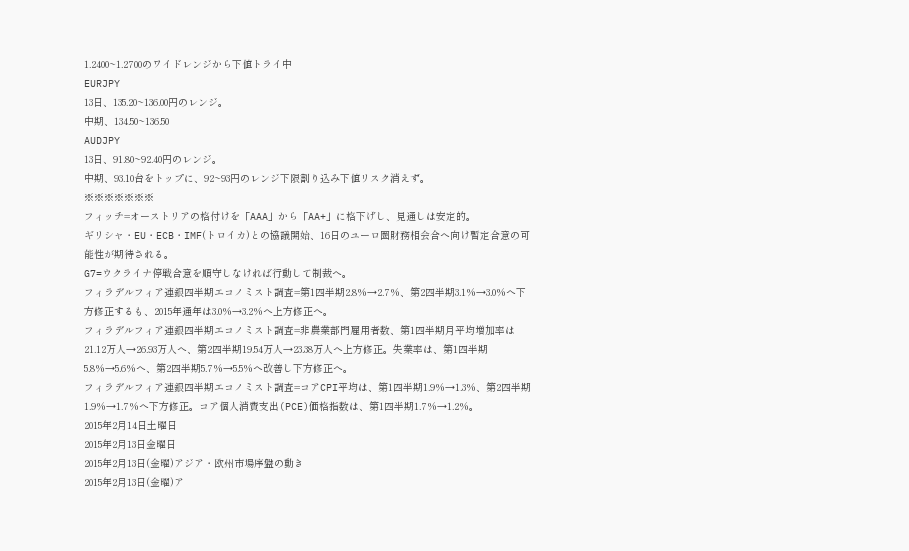1.2400~1.2700のワイドレンジから下値トライ中
EURJPY
13日、135.20~136.00円のレンジ。
中期、134.50~136.50
AUDJPY
13日、91.80~92.40円のレンジ。
中期、93.10台をトップに、92~93円のレンジ下限割り込み下値リスク消えず。
※※※※※※※
フィッチ=オーストリアの格付けを「AAA」から「AA+」に格下げし、見通しは安定的。
ギリシャ・EU・ECB・IMF(トロイカ)との協議開始、16日のユーロ圏財務相会合へ向け暫定合意の可能性が期待される。
G7=ウクライナ停戦合意を順守しなければ行動して制裁へ。
フィラデルフィア連銀四半期エコノミスト調査=第1四半期2.8%→2.7%、第2四半期3.1%→3.0%へ下方修正するも、2015年通年は3.0%→3.2%へ上方修正へ。
フィラデルフィア連銀四半期エコノミスト調査=非農業部門雇用者数、第1四半期月平均増加率は21.12万人→26.93万人へ、第2四半期19.54万人→23.38万人へ上方修正。失業率は、第1四半期5.8%→5.6%へ、第2四半期5.7%→5.5%へ改善し下方修正へ。
フィラデルフィア連銀四半期エコノミスト調査=コアCPI平均は、第1四半期1.9%→1.3%、第2四半期1.9%→1.7%へ下方修正。コア個人消費支出(PCE)価格指数は、第1四半期1.7%→1.2%。
2015年2月14日土曜日
2015年2月13日金曜日
2015年2月13日(金曜)アジア・欧州市場序盤の動き
2015年2月13日(金曜)ア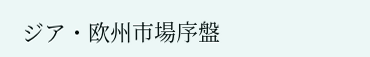ジア・欧州市場序盤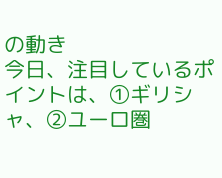の動き
今日、注目しているポイントは、①ギリシャ、②ユーロ圏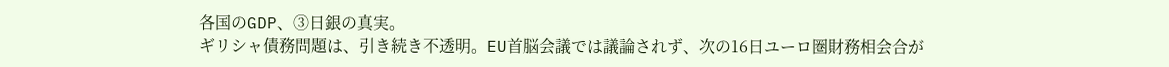各国のGDP、③日銀の真実。
ギリシャ債務問題は、引き続き不透明。EU首脳会議では議論されず、次の16日ユーロ圏財務相会合が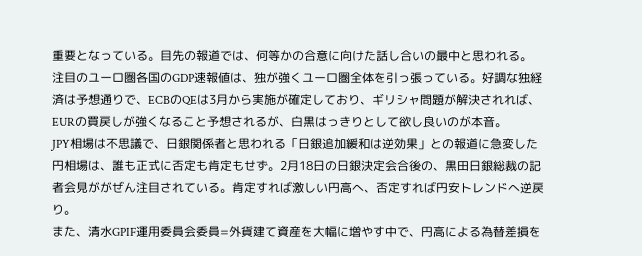重要となっている。目先の報道では、何等かの合意に向けた話し合いの最中と思われる。
注目のユーロ圏各国のGDP速報値は、独が強くユーロ圏全体を引っ張っている。好調な独経済は予想通りで、ECBのQEは3月から実施が確定しており、ギリシャ問題が解決されれば、EURの買戻しが強くなること予想されるが、白黒はっきりとして欲し良いのが本音。
JPY相場は不思議で、日銀関係者と思われる「日銀追加緩和は逆効果」との報道に急変した円相場は、誰も正式に否定も肯定もせず。2月18日の日銀決定会合後の、黒田日銀総裁の記者会見ががぜん注目されている。肯定すれば激しい円高へ、否定すれば円安トレンドへ逆戻り。
また、清水GPIF運用委員会委員=外貨建て資産を大幅に増やす中で、円高による為替差損を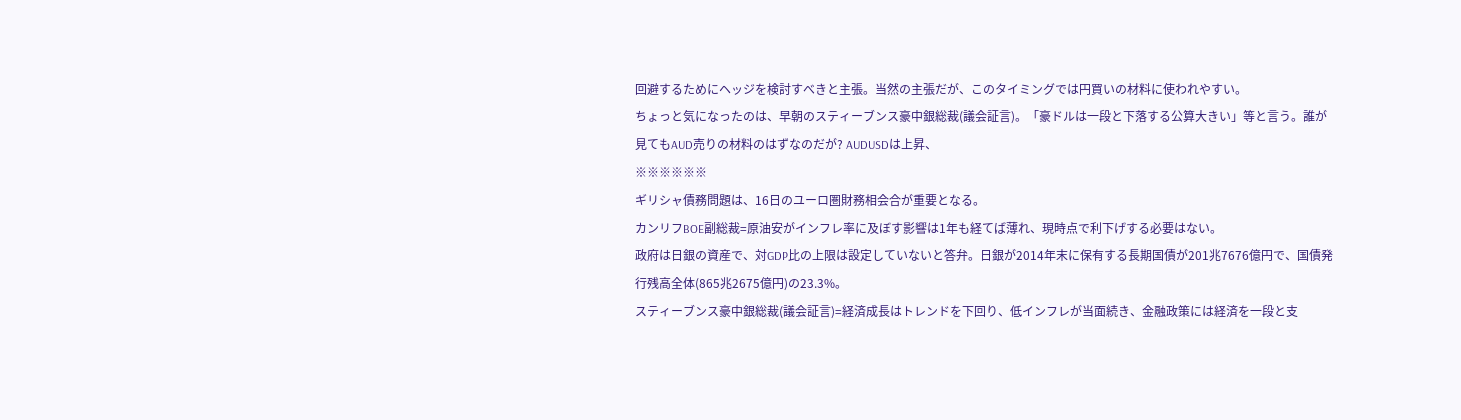回避するためにヘッジを検討すべきと主張。当然の主張だが、このタイミングでは円買いの材料に使われやすい。
ちょっと気になったのは、早朝のスティーブンス豪中銀総裁(議会証言)。「豪ドルは一段と下落する公算大きい」等と言う。誰が見てもAUD売りの材料のはずなのだが? AUDUSDは上昇、
※※※※※※
ギリシャ債務問題は、16日のユーロ圏財務相会合が重要となる。
カンリフBOE副総裁=原油安がインフレ率に及ぼす影響は1年も経てば薄れ、現時点で利下げする必要はない。
政府は日銀の資産で、対GDP比の上限は設定していないと答弁。日銀が2014年末に保有する長期国債が201兆7676億円で、国債発行残高全体(865兆2675億円)の23.3%。
スティーブンス豪中銀総裁(議会証言)=経済成長はトレンドを下回り、低インフレが当面続き、金融政策には経済を一段と支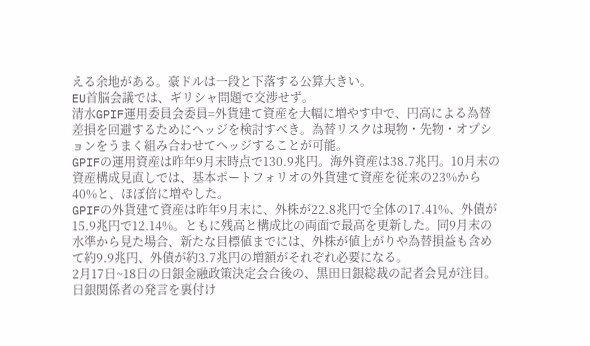える余地がある。豪ドルは一段と下落する公算大きい。
EU首脳会議では、ギリシャ問題で交渉せず。
清水GPIF運用委員会委員=外貨建て資産を大幅に増やす中で、円高による為替差損を回避するためにヘッジを検討すべき。為替リスクは現物・先物・オプションをうまく組み合わせてヘッジすることが可能。
GPIFの運用資産は昨年9月末時点で130.9兆円。海外資産は38.7兆円。10月末の資産構成見直しでは、基本ポートフォリオの外貨建て資産を従来の23%から40%と、ほぼ倍に増やした。
GPIFの外貨建て資産は昨年9月末に、外株が22.8兆円で全体の17.41%、外債が15.9兆円で12.14%。ともに残高と構成比の両面で最高を更新した。同9月末の水準から見た場合、新たな目標値までには、外株が値上がりや為替損益も含めて約9.9兆円、外債が約3.7兆円の増額がそれぞれ必要になる。
2月17日~18日の日銀金融政策決定会合後の、黒田日銀総裁の記者会見が注目。日銀関係者の発言を裏付け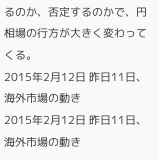るのか、否定するのかで、円相場の行方が大きく変わってくる。
2015年2月12日 昨日11日、海外市場の動き
2015年2月12日 昨日11日、海外市場の動き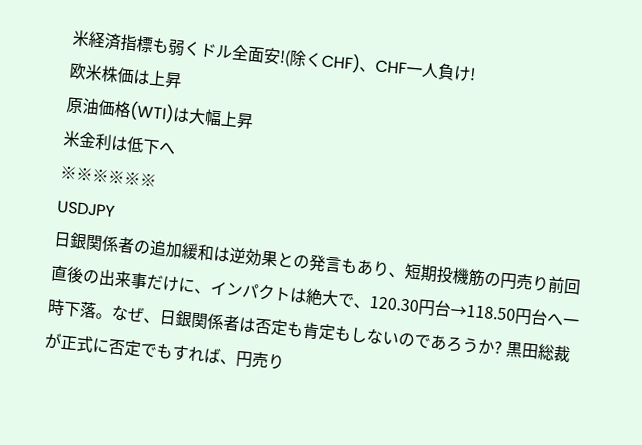米経済指標も弱くドル全面安!(除くCHF)、CHF一人負け!
欧米株価は上昇
原油価格(WTI)は大幅上昇
米金利は低下へ
※※※※※※
USDJPY
日銀関係者の追加緩和は逆効果との発言もあり、短期投機筋の円売り前回直後の出来事だけに、インパクトは絶大で、120.30円台→118.50円台へ一時下落。なぜ、日銀関係者は否定も肯定もしないのであろうか? 黒田総裁が正式に否定でもすれば、円売り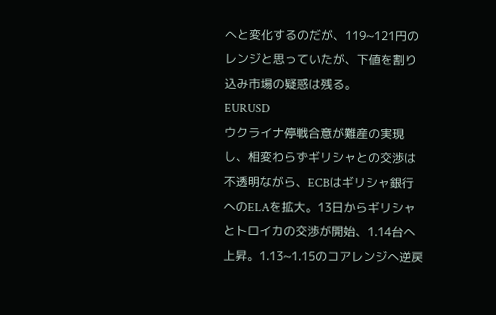へと変化するのだが、119~121円のレンジと思っていたが、下値を割り込み市場の疑惑は残る。
EURUSD
ウクライナ停戦合意が難産の実現し、相変わらずギリシャとの交渉は不透明ながら、ECBはギリシャ銀行へのELAを拡大。13日からギリシャとトロイカの交渉が開始、1.14台へ上昇。1.13~1.15のコアレンジへ逆戻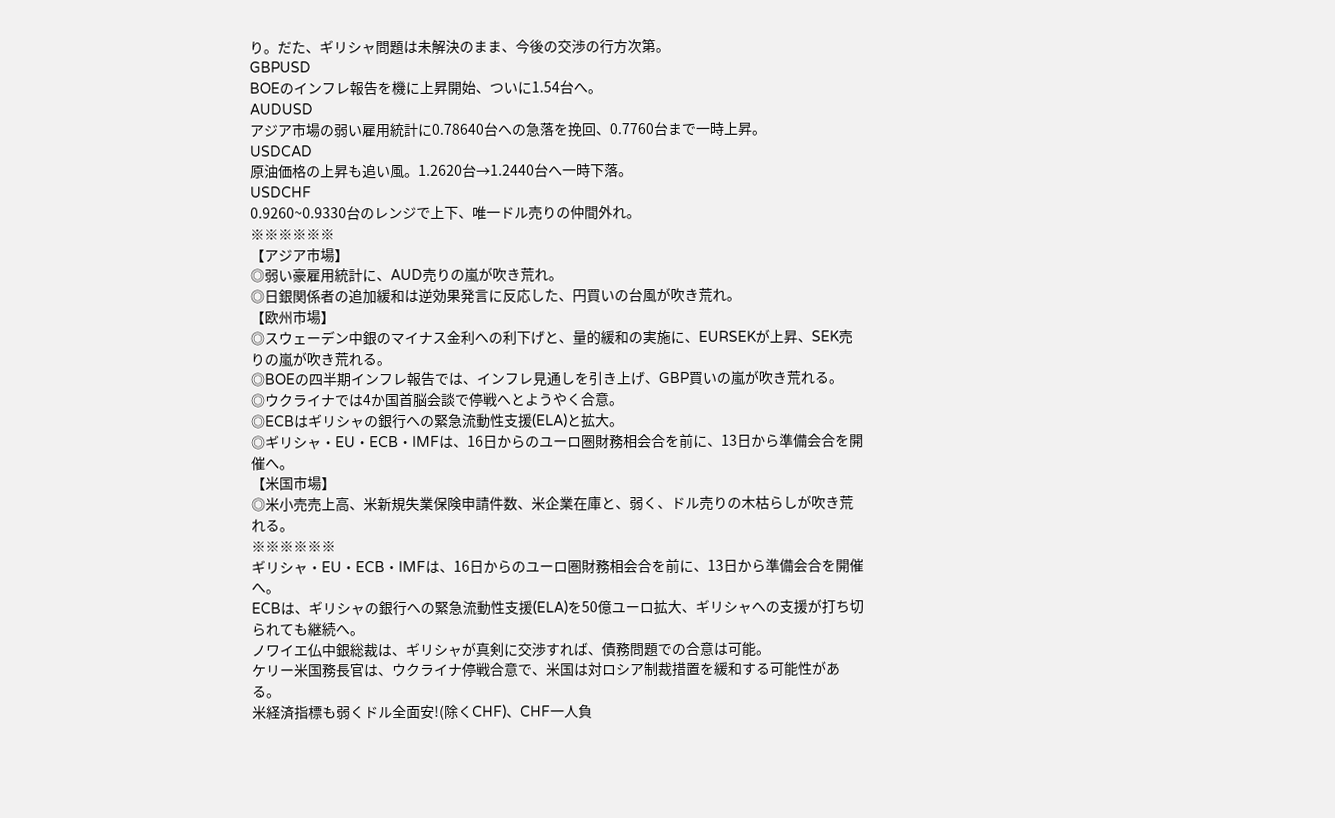り。だた、ギリシャ問題は未解決のまま、今後の交渉の行方次第。
GBPUSD
BOEのインフレ報告を機に上昇開始、ついに1.54台へ。
AUDUSD
アジア市場の弱い雇用統計に0.78640台への急落を挽回、0.7760台まで一時上昇。
USDCAD
原油価格の上昇も追い風。1.2620台→1.2440台へ一時下落。
USDCHF
0.9260~0.9330台のレンジで上下、唯一ドル売りの仲間外れ。
※※※※※※
【アジア市場】
◎弱い豪雇用統計に、AUD売りの嵐が吹き荒れ。
◎日銀関係者の追加緩和は逆効果発言に反応した、円買いの台風が吹き荒れ。
【欧州市場】
◎スウェーデン中銀のマイナス金利への利下げと、量的緩和の実施に、EURSEKが上昇、SEK売りの嵐が吹き荒れる。
◎BOEの四半期インフレ報告では、インフレ見通しを引き上げ、GBP買いの嵐が吹き荒れる。
◎ウクライナでは4か国首脳会談で停戦へとようやく合意。
◎ECBはギリシャの銀行への緊急流動性支援(ELA)と拡大。
◎ギリシャ・EU・ECB・IMFは、16日からのユーロ圏財務相会合を前に、13日から準備会合を開催へ。
【米国市場】
◎米小売売上高、米新規失業保険申請件数、米企業在庫と、弱く、ドル売りの木枯らしが吹き荒れる。
※※※※※※
ギリシャ・EU・ECB・IMFは、16日からのユーロ圏財務相会合を前に、13日から準備会合を開催へ。
ECBは、ギリシャの銀行への緊急流動性支援(ELA)を50億ユーロ拡大、ギリシャへの支援が打ち切られても継続へ。
ノワイエ仏中銀総裁は、ギリシャが真剣に交渉すれば、債務問題での合意は可能。
ケリー米国務長官は、ウクライナ停戦合意で、米国は対ロシア制裁措置を緩和する可能性がある。
米経済指標も弱くドル全面安!(除くCHF)、CHF一人負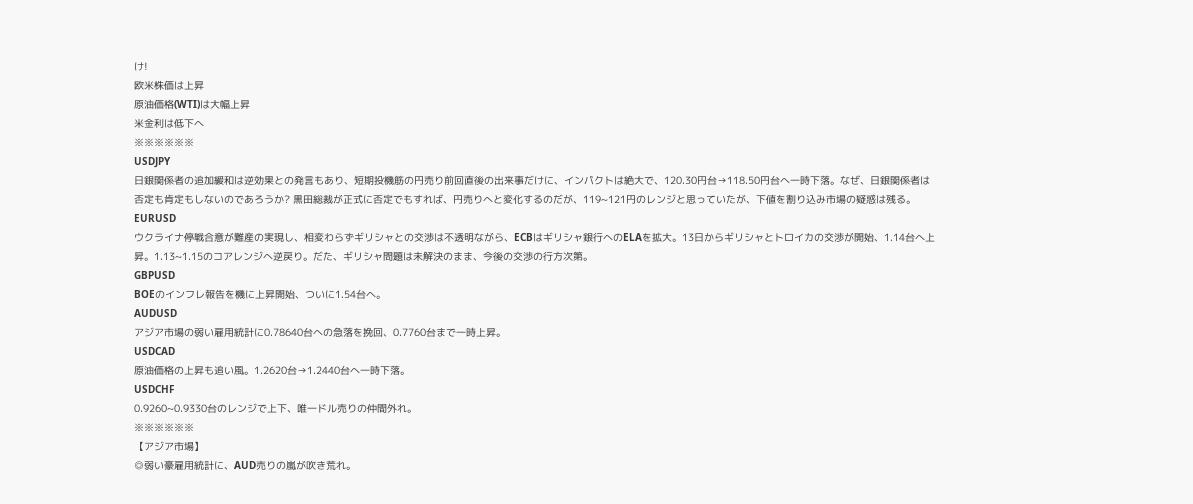け!
欧米株価は上昇
原油価格(WTI)は大幅上昇
米金利は低下へ
※※※※※※
USDJPY
日銀関係者の追加緩和は逆効果との発言もあり、短期投機筋の円売り前回直後の出来事だけに、インパクトは絶大で、120.30円台→118.50円台へ一時下落。なぜ、日銀関係者は否定も肯定もしないのであろうか? 黒田総裁が正式に否定でもすれば、円売りへと変化するのだが、119~121円のレンジと思っていたが、下値を割り込み市場の疑惑は残る。
EURUSD
ウクライナ停戦合意が難産の実現し、相変わらずギリシャとの交渉は不透明ながら、ECBはギリシャ銀行へのELAを拡大。13日からギリシャとトロイカの交渉が開始、1.14台へ上昇。1.13~1.15のコアレンジへ逆戻り。だた、ギリシャ問題は未解決のまま、今後の交渉の行方次第。
GBPUSD
BOEのインフレ報告を機に上昇開始、ついに1.54台へ。
AUDUSD
アジア市場の弱い雇用統計に0.78640台への急落を挽回、0.7760台まで一時上昇。
USDCAD
原油価格の上昇も追い風。1.2620台→1.2440台へ一時下落。
USDCHF
0.9260~0.9330台のレンジで上下、唯一ドル売りの仲間外れ。
※※※※※※
【アジア市場】
◎弱い豪雇用統計に、AUD売りの嵐が吹き荒れ。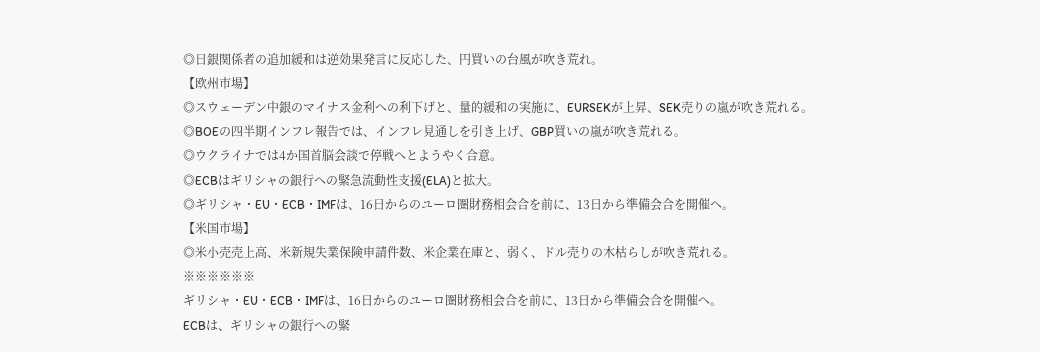◎日銀関係者の追加緩和は逆効果発言に反応した、円買いの台風が吹き荒れ。
【欧州市場】
◎スウェーデン中銀のマイナス金利への利下げと、量的緩和の実施に、EURSEKが上昇、SEK売りの嵐が吹き荒れる。
◎BOEの四半期インフレ報告では、インフレ見通しを引き上げ、GBP買いの嵐が吹き荒れる。
◎ウクライナでは4か国首脳会談で停戦へとようやく合意。
◎ECBはギリシャの銀行への緊急流動性支援(ELA)と拡大。
◎ギリシャ・EU・ECB・IMFは、16日からのユーロ圏財務相会合を前に、13日から準備会合を開催へ。
【米国市場】
◎米小売売上高、米新規失業保険申請件数、米企業在庫と、弱く、ドル売りの木枯らしが吹き荒れる。
※※※※※※
ギリシャ・EU・ECB・IMFは、16日からのユーロ圏財務相会合を前に、13日から準備会合を開催へ。
ECBは、ギリシャの銀行への緊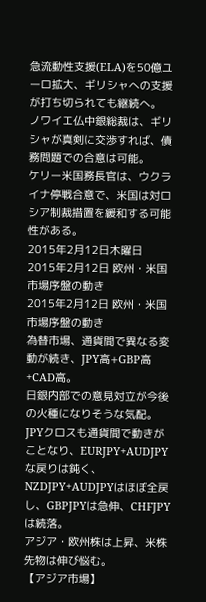急流動性支援(ELA)を50億ユーロ拡大、ギリシャへの支援が打ち切られても継続へ。
ノワイエ仏中銀総裁は、ギリシャが真剣に交渉すれば、債務問題での合意は可能。
ケリー米国務長官は、ウクライナ停戦合意で、米国は対ロシア制裁措置を緩和する可能性がある。
2015年2月12日木曜日
2015年2月12日 欧州・米国市場序盤の動き
2015年2月12日 欧州・米国市場序盤の動き
為替市場、通貨間で異なる変動が続き、JPY高+GBP高+CAD高。
日銀内部での意見対立が今後の火種になりそうな気配。
JPYクロスも通貨間で動きがことなり、EURJPY+AUDJPYな戻りは鈍く、NZDJPY+AUDJPYはほぼ全戻し、GBPJPYは急伸、CHFJPYは続落。
アジア・欧州株は上昇、米株先物は伸び悩む。
【アジア市場】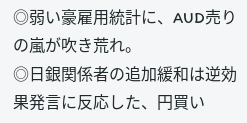◎弱い豪雇用統計に、AUD売りの嵐が吹き荒れ。
◎日銀関係者の追加緩和は逆効果発言に反応した、円買い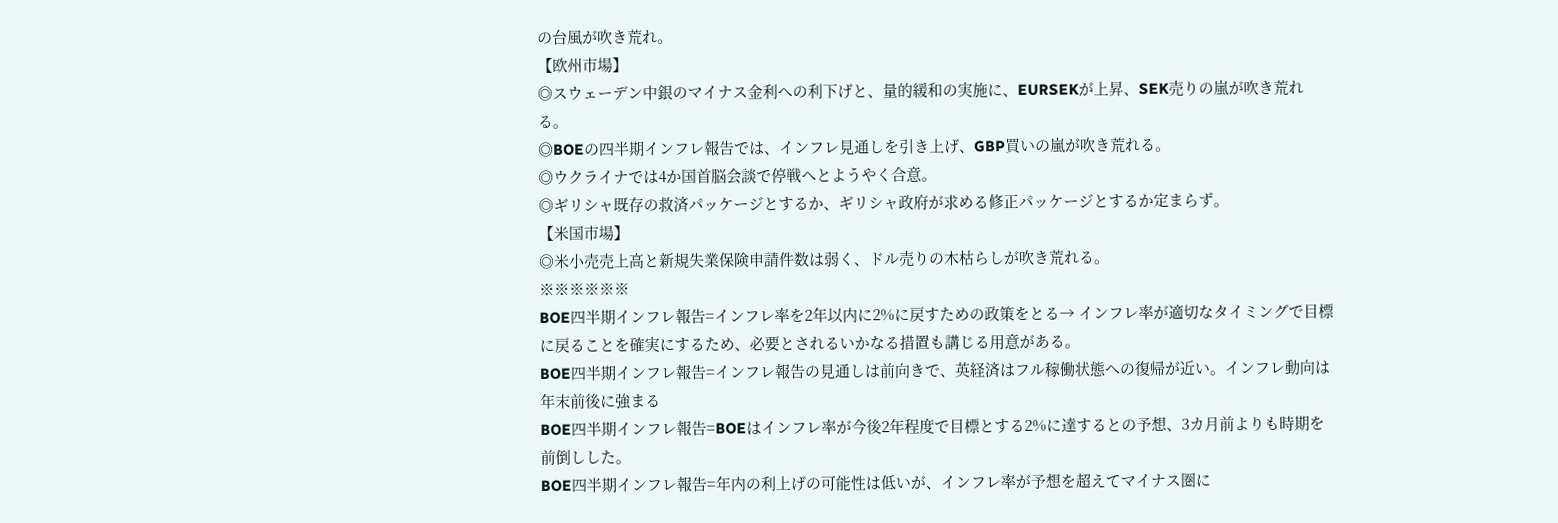の台風が吹き荒れ。
【欧州市場】
◎スウェーデン中銀のマイナス金利への利下げと、量的緩和の実施に、EURSEKが上昇、SEK売りの嵐が吹き荒れる。
◎BOEの四半期インフレ報告では、インフレ見通しを引き上げ、GBP買いの嵐が吹き荒れる。
◎ウクライナでは4か国首脳会談で停戦へとようやく合意。
◎ギリシャ既存の救済パッケージとするか、ギリシャ政府が求める修正パッケージとするか定まらず。
【米国市場】
◎米小売売上高と新規失業保険申請件数は弱く、ドル売りの木枯らしが吹き荒れる。
※※※※※※
BOE四半期インフレ報告=インフレ率を2年以内に2%に戻すための政策をとる→ インフレ率が適切なタイミングで目標に戻ることを確実にするため、必要とされるいかなる措置も講じる用意がある。
BOE四半期インフレ報告=インフレ報告の見通しは前向きで、英経済はフル稼働状態への復帰が近い。インフレ動向は年末前後に強まる
BOE四半期インフレ報告=BOEはインフレ率が今後2年程度で目標とする2%に達するとの予想、3カ月前よりも時期を前倒しした。
BOE四半期インフレ報告=年内の利上げの可能性は低いが、インフレ率が予想を超えてマイナス圏に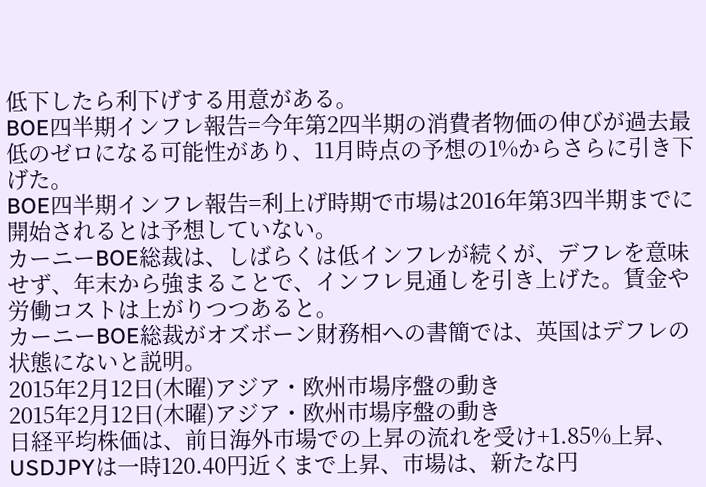低下したら利下げする用意がある。
BOE四半期インフレ報告=今年第2四半期の消費者物価の伸びが過去最低のゼロになる可能性があり、11月時点の予想の1%からさらに引き下げた。
BOE四半期インフレ報告=利上げ時期で市場は2016年第3四半期までに開始されるとは予想していない。
カーニーBOE総裁は、しばらくは低インフレが続くが、デフレを意味せず、年末から強まることで、インフレ見通しを引き上げた。賃金や労働コストは上がりつつあると。
カーニーBOE総裁がオズボーン財務相への書簡では、英国はデフレの状態にないと説明。
2015年2月12日(木曜)アジア・欧州市場序盤の動き
2015年2月12日(木曜)アジア・欧州市場序盤の動き
日経平均株価は、前日海外市場での上昇の流れを受け+1.85%上昇、
USDJPYは一時120.40円近くまで上昇、市場は、新たな円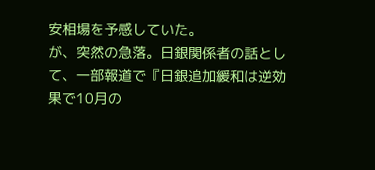安相場を予感していた。
が、突然の急落。日銀関係者の話として、一部報道で『日銀追加緩和は逆効果で10月の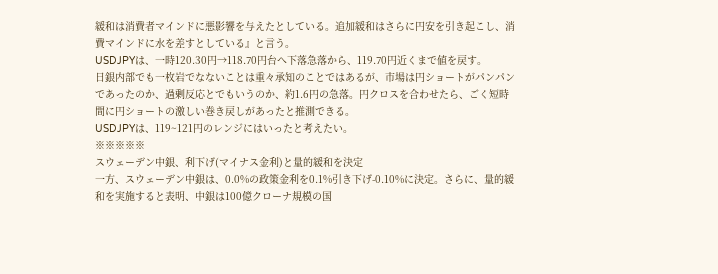緩和は消費者マインドに悪影響を与えたとしている。追加緩和はさらに円安を引き起こし、消費マインドに水を差すとしている』と言う。
USDJPYは、一時120.30円→118.70円台へ下落急落から、119.70円近くまで値を戻す。
日銀内部でも一枚岩でなないことは重々承知のことではあるが、市場は円ショートがパンパンであったのか、過剰反応とでもいうのか、約1.6円の急落。円クロスを合わせたら、ごく短時間に円ショートの激しい巻き戻しがあったと推測できる。
USDJPYは、119~121円のレンジにはいったと考えたい。
※※※※※
スウェーデン中銀、利下げ(マイナス金利)と量的緩和を決定
一方、スウェーデン中銀は、0.0%の政策金利を0.1%引き下げ-0.10%に決定。さらに、量的緩和を実施すると表明、中銀は100億クローナ規模の国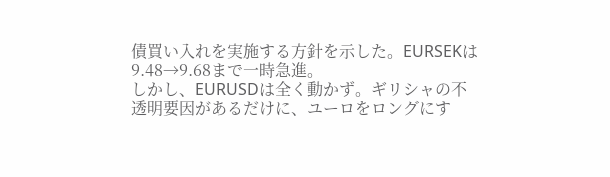債買い入れを実施する方針を示した。EURSEKは9.48→9.68まで一時急進。
しかし、EURUSDは全く動かず。ギリシャの不透明要因があるだけに、ユーロをロングにす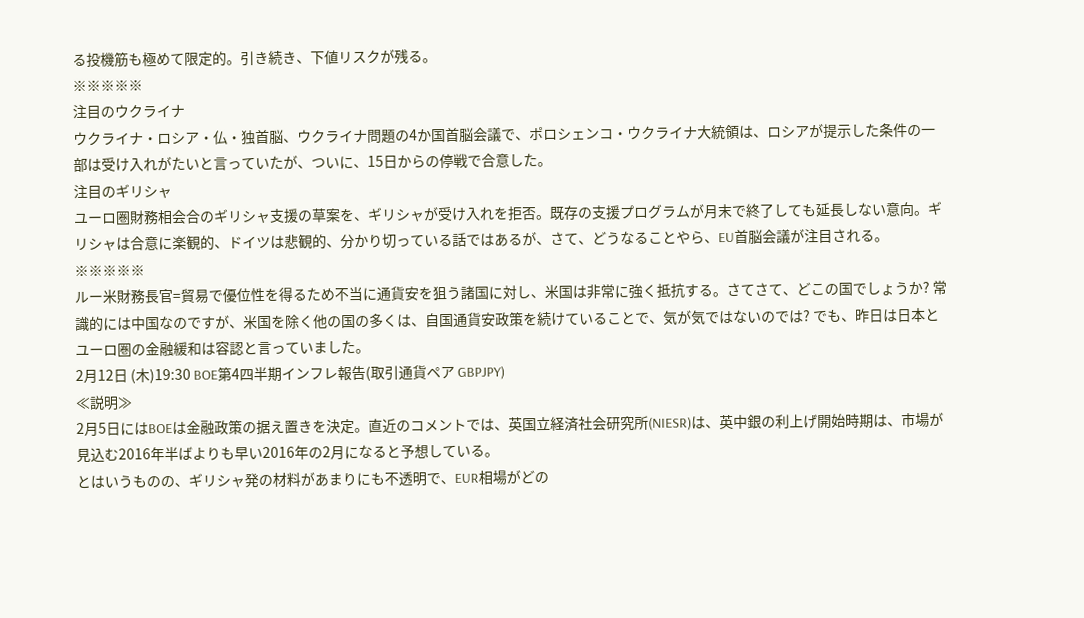る投機筋も極めて限定的。引き続き、下値リスクが残る。
※※※※※
注目のウクライナ
ウクライナ・ロシア・仏・独首脳、ウクライナ問題の4か国首脳会議で、ポロシェンコ・ウクライナ大統領は、ロシアが提示した条件の一部は受け入れがたいと言っていたが、ついに、15日からの停戦で合意した。
注目のギリシャ
ユーロ圏財務相会合のギリシャ支援の草案を、ギリシャが受け入れを拒否。既存の支援プログラムが月末で終了しても延長しない意向。ギリシャは合意に楽観的、ドイツは悲観的、分かり切っている話ではあるが、さて、どうなることやら、EU首脳会議が注目される。
※※※※※
ルー米財務長官=貿易で優位性を得るため不当に通貨安を狙う諸国に対し、米国は非常に強く抵抗する。さてさて、どこの国でしょうか? 常識的には中国なのですが、米国を除く他の国の多くは、自国通貨安政策を続けていることで、気が気ではないのでは? でも、昨日は日本とユーロ圏の金融緩和は容認と言っていました。
2月12日 (木)19:30 BOE第4四半期インフレ報告(取引通貨ペア GBPJPY)
≪説明≫
2月5日にはBOEは金融政策の据え置きを決定。直近のコメントでは、英国立経済社会研究所(NIESR)は、英中銀の利上げ開始時期は、市場が見込む2016年半ばよりも早い2016年の2月になると予想している。
とはいうものの、ギリシャ発の材料があまりにも不透明で、EUR相場がどの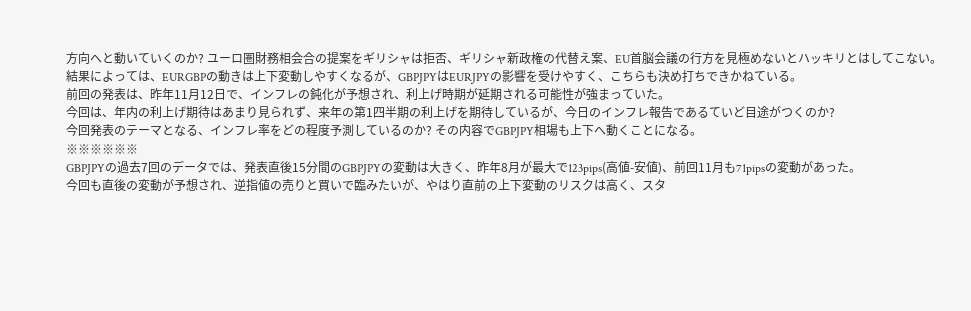方向へと動いていくのか? ユーロ圏財務相会合の提案をギリシャは拒否、ギリシャ新政権の代替え案、EU首脳会議の行方を見極めないとハッキリとはしてこない。
結果によっては、EURGBPの動きは上下変動しやすくなるが、GBPJPYはEURJPYの影響を受けやすく、こちらも決め打ちできかねている。
前回の発表は、昨年11月12日で、インフレの鈍化が予想され、利上げ時期が延期される可能性が強まっていた。
今回は、年内の利上げ期待はあまり見られず、来年の第1四半期の利上げを期待しているが、今日のインフレ報告であるていど目途がつくのか?
今回発表のテーマとなる、インフレ率をどの程度予測しているのか? その内容でGBPJPY相場も上下へ動くことになる。
※※※※※※
GBPJPYの過去7回のデータでは、発表直後15分間のGBPJPYの変動は大きく、昨年8月が最大で123pips(高値-安値)、前回11月も71pipsの変動があった。
今回も直後の変動が予想され、逆指値の売りと買いで臨みたいが、やはり直前の上下変動のリスクは高く、スタ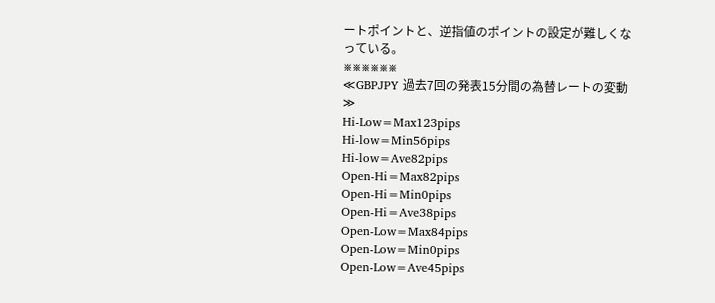ートポイントと、逆指値のポイントの設定が難しくなっている。
※※※※※※
≪GBPJPY 過去7回の発表15分間の為替レートの変動≫
Hi-Low=Max123pips
Hi-low=Min56pips
Hi-low=Ave82pips
Open-Hi=Max82pips
Open-Hi=Min0pips
Open-Hi=Ave38pips
Open-Low=Max84pips
Open-Low=Min0pips
Open-Low=Ave45pips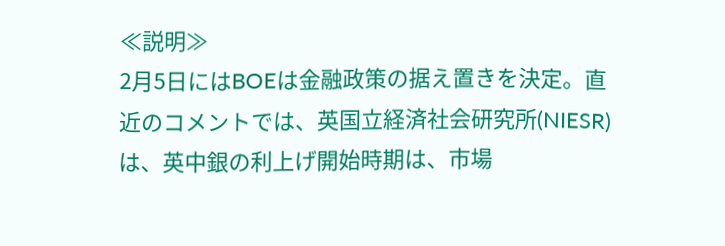≪説明≫
2月5日にはBOEは金融政策の据え置きを決定。直近のコメントでは、英国立経済社会研究所(NIESR)は、英中銀の利上げ開始時期は、市場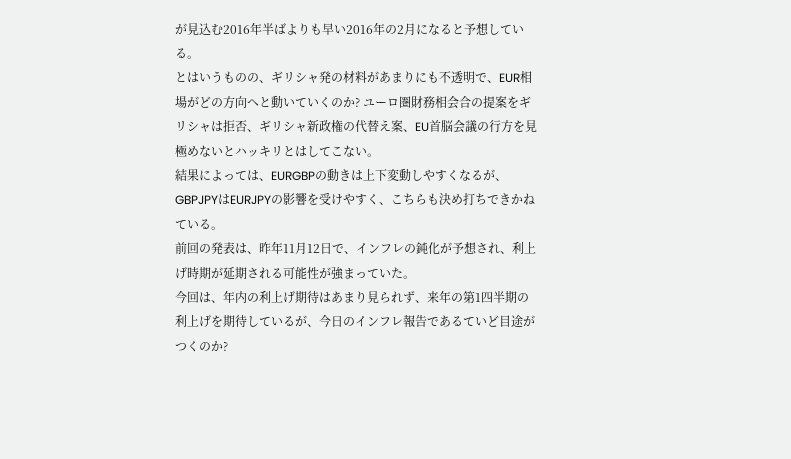が見込む2016年半ばよりも早い2016年の2月になると予想している。
とはいうものの、ギリシャ発の材料があまりにも不透明で、EUR相場がどの方向へと動いていくのか? ユーロ圏財務相会合の提案をギリシャは拒否、ギリシャ新政権の代替え案、EU首脳会議の行方を見極めないとハッキリとはしてこない。
結果によっては、EURGBPの動きは上下変動しやすくなるが、GBPJPYはEURJPYの影響を受けやすく、こちらも決め打ちできかねている。
前回の発表は、昨年11月12日で、インフレの鈍化が予想され、利上げ時期が延期される可能性が強まっていた。
今回は、年内の利上げ期待はあまり見られず、来年の第1四半期の利上げを期待しているが、今日のインフレ報告であるていど目途がつくのか?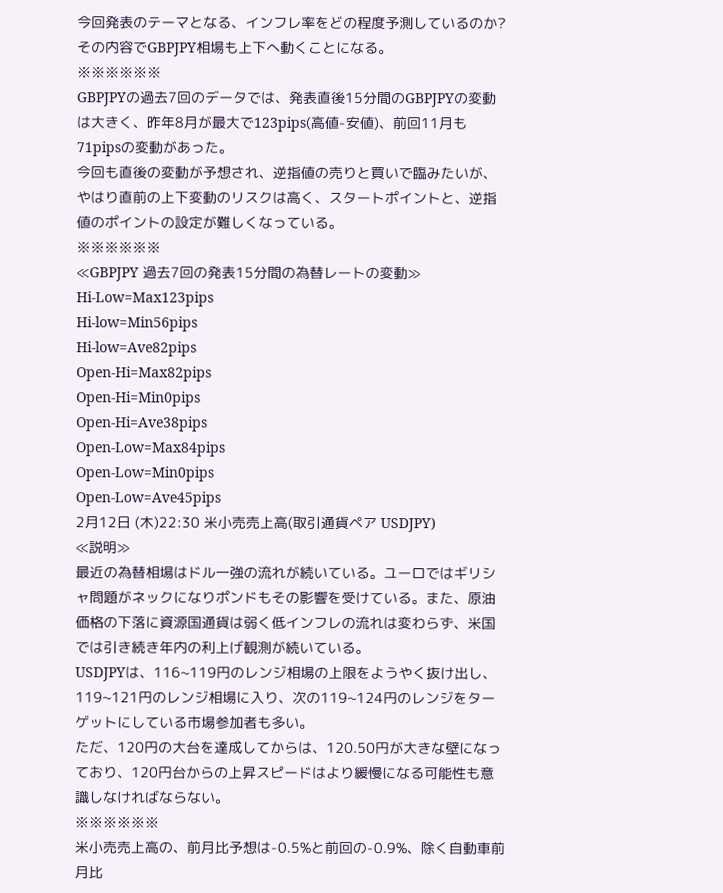今回発表のテーマとなる、インフレ率をどの程度予測しているのか? その内容でGBPJPY相場も上下へ動くことになる。
※※※※※※
GBPJPYの過去7回のデータでは、発表直後15分間のGBPJPYの変動は大きく、昨年8月が最大で123pips(高値-安値)、前回11月も71pipsの変動があった。
今回も直後の変動が予想され、逆指値の売りと買いで臨みたいが、やはり直前の上下変動のリスクは高く、スタートポイントと、逆指値のポイントの設定が難しくなっている。
※※※※※※
≪GBPJPY 過去7回の発表15分間の為替レートの変動≫
Hi-Low=Max123pips
Hi-low=Min56pips
Hi-low=Ave82pips
Open-Hi=Max82pips
Open-Hi=Min0pips
Open-Hi=Ave38pips
Open-Low=Max84pips
Open-Low=Min0pips
Open-Low=Ave45pips
2月12日 (木)22:30 米小売売上高(取引通貨ペア USDJPY)
≪説明≫
最近の為替相場はドル一強の流れが続いている。ユーロではギリシャ問題がネックになりポンドもその影響を受けている。また、原油価格の下落に資源国通貨は弱く低インフレの流れは変わらず、米国では引き続き年内の利上げ観測が続いている。
USDJPYは、116~119円のレンジ相場の上限をようやく抜け出し、119~121円のレンジ相場に入り、次の119~124円のレンジをターゲットにしている市場参加者も多い。
ただ、120円の大台を達成してからは、120.50円が大きな壁になっており、120円台からの上昇スピードはより緩慢になる可能性も意識しなければならない。
※※※※※※
米小売売上高の、前月比予想は-0.5%と前回の-0.9%、除く自動車前月比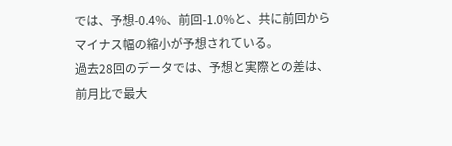では、予想-0.4%、前回-1.0%と、共に前回からマイナス幅の縮小が予想されている。
過去28回のデータでは、予想と実際との差は、前月比で最大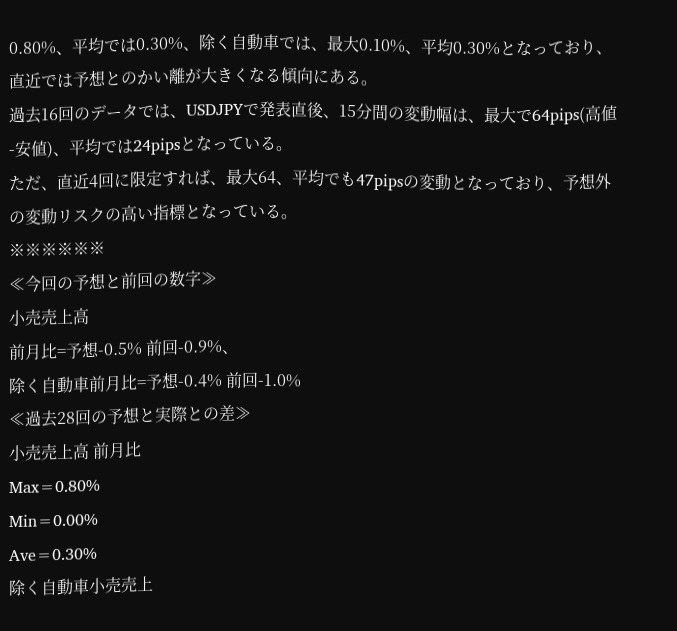0.80%、平均では0.30%、除く自動車では、最大0.10%、平均0.30%となっており、直近では予想とのかい離が大きくなる傾向にある。
過去16回のデータでは、USDJPYで発表直後、15分間の変動幅は、最大で64pips(高値-安値)、平均では24pipsとなっている。
ただ、直近4回に限定すれば、最大64、平均でも47pipsの変動となっており、予想外の変動リスクの高い指標となっている。
※※※※※※
≪今回の予想と前回の数字≫
小売売上高
前月比=予想-0.5% 前回-0.9%、
除く自動車前月比=予想-0.4% 前回-1.0%
≪過去28回の予想と実際との差≫
小売売上高 前月比
Max=0.80%
Min=0.00%
Ave=0.30%
除く自動車小売売上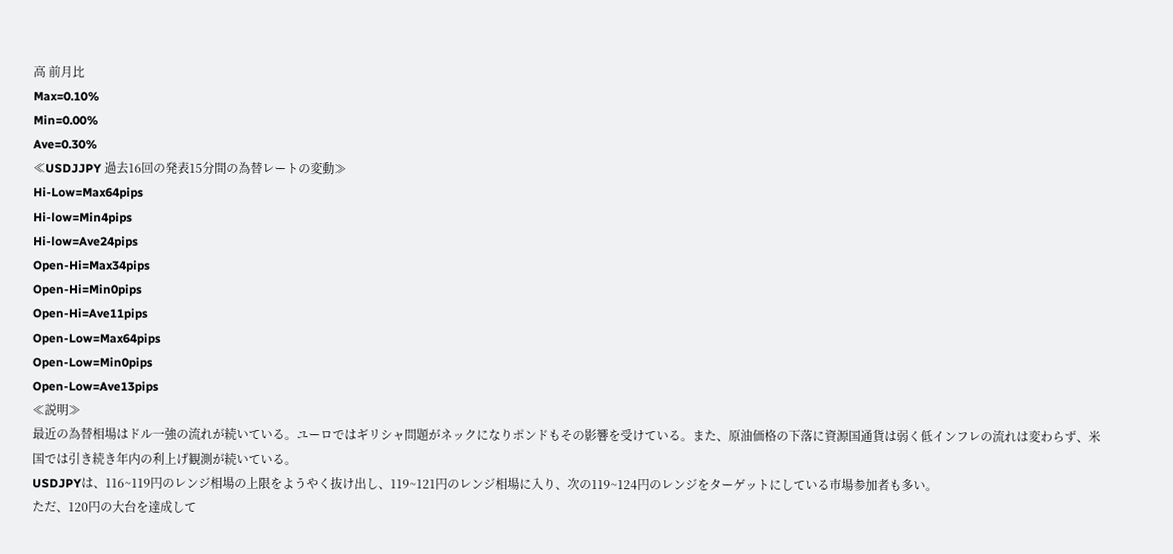高 前月比
Max=0.10%
Min=0.00%
Ave=0.30%
≪USDJJPY 過去16回の発表15分間の為替レートの変動≫
Hi-Low=Max64pips
Hi-low=Min4pips
Hi-low=Ave24pips
Open-Hi=Max34pips
Open-Hi=Min0pips
Open-Hi=Ave11pips
Open-Low=Max64pips
Open-Low=Min0pips
Open-Low=Ave13pips
≪説明≫
最近の為替相場はドル一強の流れが続いている。ユーロではギリシャ問題がネックになりポンドもその影響を受けている。また、原油価格の下落に資源国通貨は弱く低インフレの流れは変わらず、米国では引き続き年内の利上げ観測が続いている。
USDJPYは、116~119円のレンジ相場の上限をようやく抜け出し、119~121円のレンジ相場に入り、次の119~124円のレンジをターゲットにしている市場参加者も多い。
ただ、120円の大台を達成して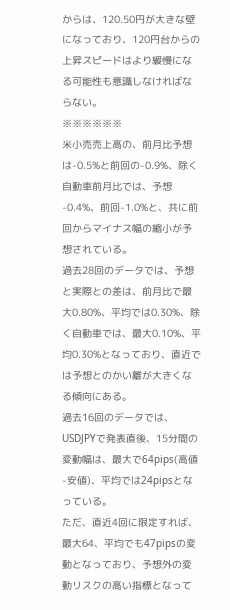からは、120.50円が大きな壁になっており、120円台からの上昇スピードはより緩慢になる可能性も意識しなければならない。
※※※※※※
米小売売上高の、前月比予想は-0.5%と前回の-0.9%、除く自動車前月比では、予想-0.4%、前回-1.0%と、共に前回からマイナス幅の縮小が予想されている。
過去28回のデータでは、予想と実際との差は、前月比で最大0.80%、平均では0.30%、除く自動車では、最大0.10%、平均0.30%となっており、直近では予想とのかい離が大きくなる傾向にある。
過去16回のデータでは、USDJPYで発表直後、15分間の変動幅は、最大で64pips(高値-安値)、平均では24pipsとなっている。
ただ、直近4回に限定すれば、最大64、平均でも47pipsの変動となっており、予想外の変動リスクの高い指標となって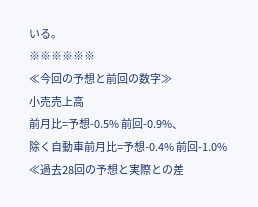いる。
※※※※※※
≪今回の予想と前回の数字≫
小売売上高
前月比=予想-0.5% 前回-0.9%、
除く自動車前月比=予想-0.4% 前回-1.0%
≪過去28回の予想と実際との差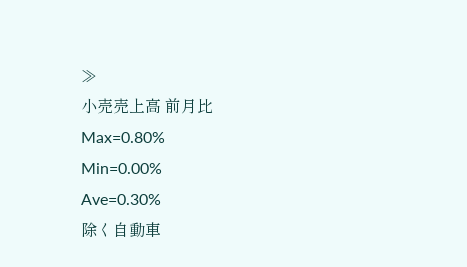≫
小売売上高 前月比
Max=0.80%
Min=0.00%
Ave=0.30%
除く自動車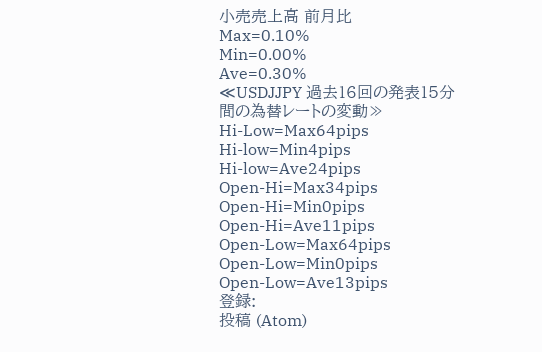小売売上高 前月比
Max=0.10%
Min=0.00%
Ave=0.30%
≪USDJJPY 過去16回の発表15分間の為替レートの変動≫
Hi-Low=Max64pips
Hi-low=Min4pips
Hi-low=Ave24pips
Open-Hi=Max34pips
Open-Hi=Min0pips
Open-Hi=Ave11pips
Open-Low=Max64pips
Open-Low=Min0pips
Open-Low=Ave13pips
登録:
投稿 (Atom)